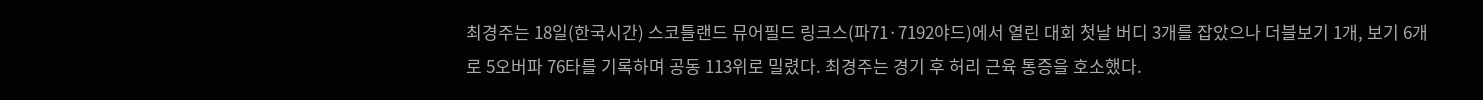최경주는 18일(한국시간) 스코틀랜드 뮤어필드 링크스(파71·7192야드)에서 열린 대회 첫날 버디 3개를 잡았으나 더블보기 1개, 보기 6개로 5오버파 76타를 기록하며 공동 113위로 밀렸다. 최경주는 경기 후 허리 근육 통증을 호소했다.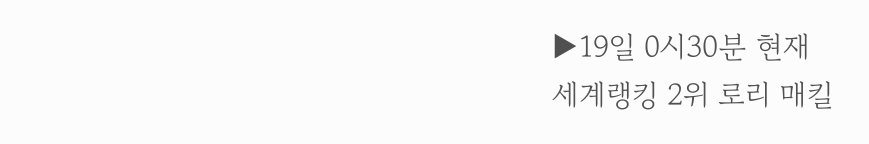▶19일 0시30분 현재
세계랭킹 2위 로리 매킬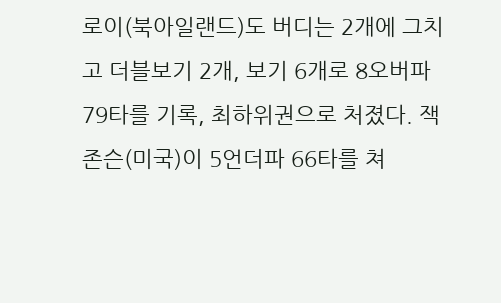로이(북아일랜드)도 버디는 2개에 그치고 더블보기 2개, 보기 6개로 8오버파 79타를 기록, 최하위권으로 처졌다. 잭 존슨(미국)이 5언더파 66타를 쳐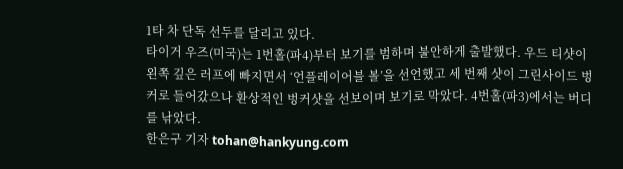1타 차 단독 선두를 달리고 있다.
타이거 우즈(미국)는 1번홀(파4)부터 보기를 범하며 불안하게 출발했다. 우드 티샷이 왼쪽 깊은 러프에 빠지면서 ‘언플레이어블 볼’을 선언했고 세 번째 샷이 그린사이드 벙커로 들어갔으나 환상적인 벙커샷을 선보이며 보기로 막았다. 4번홀(파3)에서는 버디를 낚았다.
한은구 기자 tohan@hankyung.com